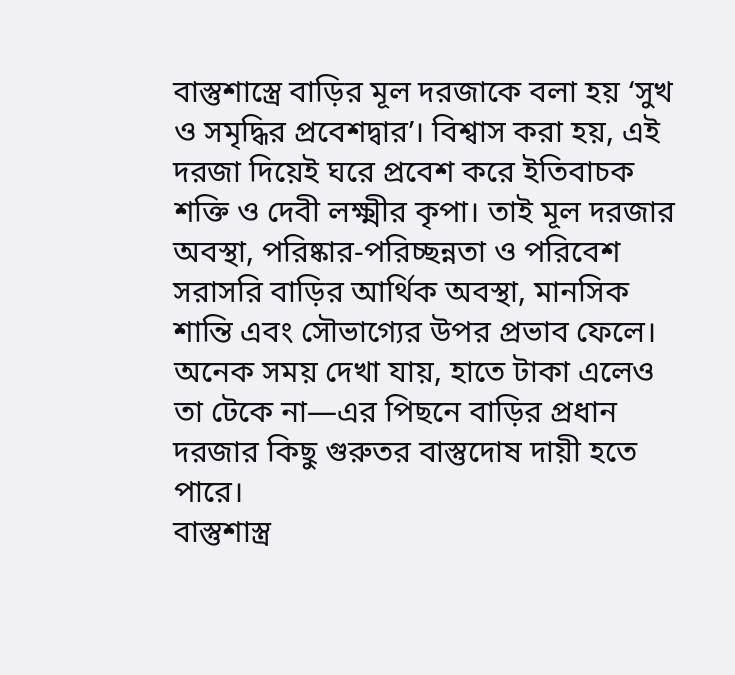বাস্তুশাস্ত্রে বাড়ির মূল দরজাকে বলা হয় ‘সুখ ও সমৃদ্ধির প্রবেশদ্বার’। বিশ্বাস করা হয়, এই দরজা দিয়েই ঘরে প্রবেশ করে ইতিবাচক শক্তি ও দেবী লক্ষ্মীর কৃপা। তাই মূল দরজার অবস্থা, পরিষ্কার-পরিচ্ছন্নতা ও পরিবেশ সরাসরি বাড়ির আর্থিক অবস্থা, মানসিক শান্তি এবং সৌভাগ্যের উপর প্রভাব ফেলে। অনেক সময় দেখা যায়, হাতে টাকা এলেও তা টেকে না—এর পিছনে বাড়ির প্রধান দরজার কিছু গুরুতর বাস্তুদোষ দায়ী হতে পারে।
বাস্তুশাস্ত্র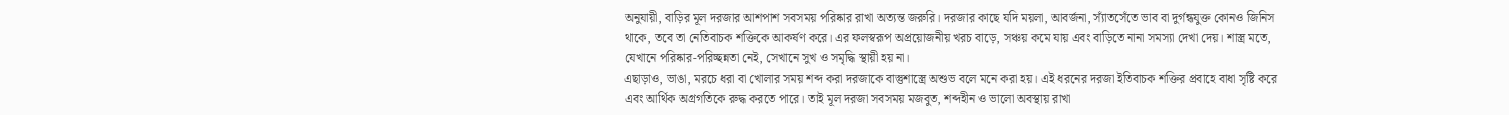অনুযায়ী, বাড়ির মূল দরজার আশপাশ সবসময় পরিষ্কার রাখা অত্যন্ত জরুরি। দরজার কাছে যদি ময়লা, আবর্জনা, স্যাঁতসেঁতে ভাব বা দুর্গন্ধযুক্ত কোনও জিনিস থাকে, তবে তা নেতিবাচক শক্তিকে আকর্ষণ করে। এর ফলস্বরূপ অপ্রয়োজনীয় খরচ বাড়ে, সঞ্চয় কমে যায় এবং বাড়িতে নানা সমস্যা দেখা দেয়। শাস্ত্র মতে, যেখানে পরিষ্কার-পরিচ্ছন্নতা নেই, সেখানে সুখ ও সমৃদ্ধি স্থায়ী হয় না।
এছাড়াও, ভাঙা, মরচে ধরা বা খোলার সময় শব্দ করা দরজাকে বাস্তুশাস্ত্রে অশুভ বলে মনে করা হয়। এই ধরনের দরজা ইতিবাচক শক্তির প্রবাহে বাধা সৃষ্টি করে এবং আর্থিক অগ্রগতিকে রুদ্ধ করতে পারে। তাই মূল দরজা সবসময় মজবুত, শব্দহীন ও ভালো অবস্থায় রাখা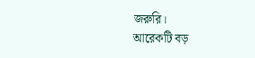জরুরি।
আরেকটি বড়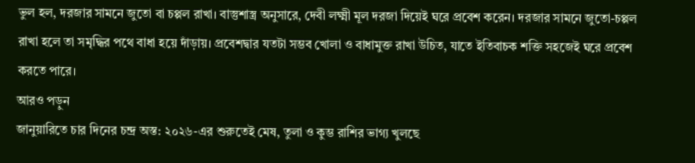ভুল হল, দরজার সামনে জুতো বা চপ্পল রাখা। বাস্তুশাস্ত্র অনুসারে, দেবী লক্ষ্মী মূল দরজা দিয়েই ঘরে প্রবেশ করেন। দরজার সামনে জুতো-চপ্পল রাখা হলে তা সমৃদ্ধির পথে বাধা হয়ে দাঁড়ায়। প্রবেশদ্বার যতটা সম্ভব খোলা ও বাধামুক্ত রাখা উচিত, যাতে ইতিবাচক শক্তি সহজেই ঘরে প্রবেশ করতে পারে।
আরও পড়ুন
জানুয়ারিতে চার দিনের চন্দ্র অস্ত: ২০২৬-এর শুরুতেই মেষ, তুলা ও কুম্ভ রাশির ভাগ্য খুলছে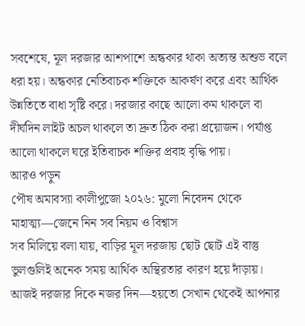সবশেষে, মূল দরজার আশপাশে অন্ধকার থাকা অত্যন্ত অশুভ বলে ধরা হয়। অন্ধকার নেতিবাচক শক্তিকে আকর্ষণ করে এবং আর্থিক উন্নতিতে বাধা সৃষ্টি করে। দরজার কাছে আলো কম থাকলে বা দীর্ঘদিন লাইট অচল থাকলে তা দ্রুত ঠিক করা প্রয়োজন। পর্যাপ্ত আলো থাকলে ঘরে ইতিবাচক শক্তির প্রবাহ বৃদ্ধি পায়।
আরও পড়ুন
পৌষ অমাবস্যা কালীপুজো ২০২৬: মুলো নিবেদন থেকে মাহাত্ম্য—জেনে নিন সব নিয়ম ও বিশ্বাস
সব মিলিয়ে বলা যায়, বাড়ির মূল দরজায় ছোট ছোট এই বাস্তু ভুলগুলিই অনেক সময় আর্থিক অস্থিরতার কারণ হয়ে দাঁড়ায়। আজই দরজার দিকে নজর দিন—হয়তো সেখান থেকেই আপনার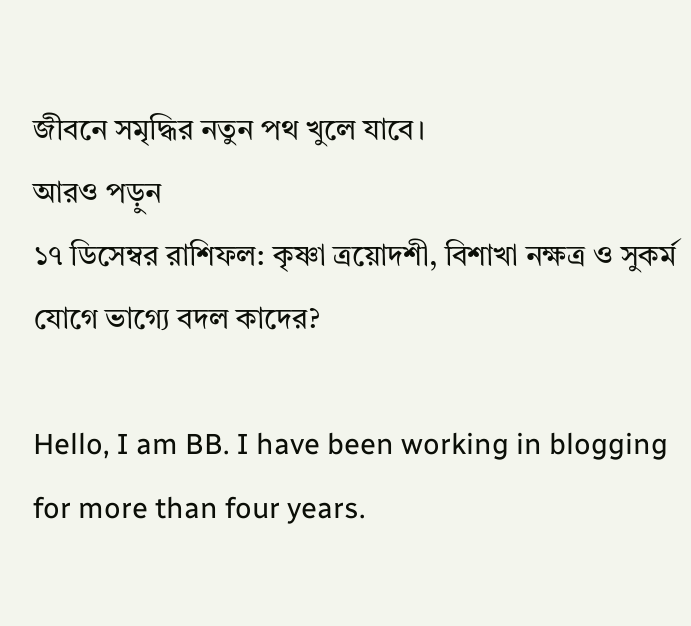জীবনে সমৃদ্ধির নতুন পথ খুলে যাবে।
আরও পড়ুন
১৭ ডিসেম্বর রাশিফল: কৃষ্ণা ত্রয়োদশী, বিশাখা নক্ষত্র ও সুকর্ম যোগে ভাগ্যে বদল কাদের?

Hello, I am BB. I have been working in blogging for more than four years.